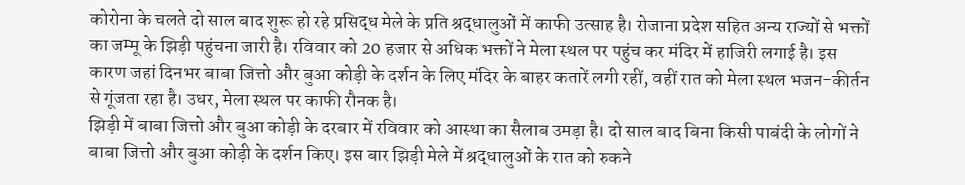कोरोना के चलते दो साल बाद शुरू हो रहे प्रसिद्ध मेले के प्रति श्रद्धालुओं में काफी उत्साह है। रोजाना प्रदेश सहित अन्य राज्यों से भक्तों का जम्मू के झिड़ी पहुंचना जारी है। रविवार को 20 हजार से अधिक भक्तों ने मेला स्थल पर पहुंच कर मंदिर में हाजिरी लगाई है। इस कारण जहां दिनभर बाबा जित्तो और बुआ कोड़ी के दर्शन के लिए मंदिर के बाहर कतारें लगी रहीं, वहीं रात को मेला स्थल भजन-कीर्तन से गूंजता रहा है। उधर, मेला स्थल पर काफी रौनक है।
झिड़ी में बाबा जित्तो और बुआ कोड़ी के दरबार में रविवार को आस्था का सैलाब उमड़ा है। दो साल बाद बिना किसी पाबंदी के लोगों ने बाबा जित्तो और बुआ कोड़ी के दर्शन किए। इस बार झिड़ी मेले में श्रद्धालुओं के रात को रुकने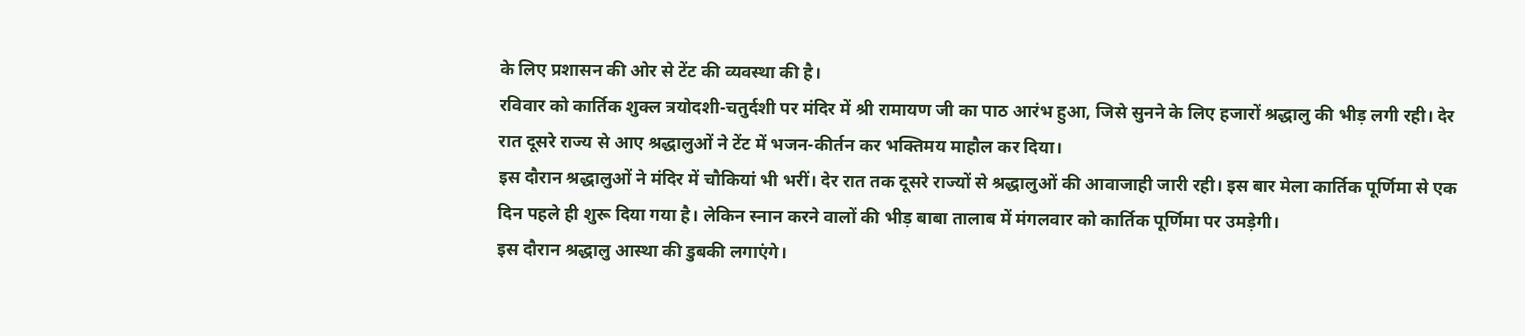के लिए प्रशासन की ओर से टेंट की व्यवस्था की है।
रविवार को कार्तिक शुक्ल त्रयोदशी-चतुर्दशी पर मंदिर में श्री रामायण जी का पाठ आरंभ हुआ, जिसे सुनने के लिए हजारों श्रद्धालु की भीड़ लगी रही। देर रात दूसरे राज्य से आए श्रद्धालुओं ने टेंट में भजन-कीर्तन कर भक्तिमय माहौल कर दिया।
इस दौरान श्रद्धालुओं ने मंदिर में चौकियां भी भरीं। देर रात तक दूसरे राज्यों से श्रद्धालुओं की आवाजाही जारी रही। इस बार मेला कार्तिक पूर्णिमा से एक दिन पहले ही शुरू दिया गया है। लेकिन स्नान करने वालों की भीड़ बाबा तालाब में मंगलवार को कार्तिक पूर्णिमा पर उमड़ेगी।
इस दौरान श्रद्धालु आस्था की डुबकी लगाएंगे।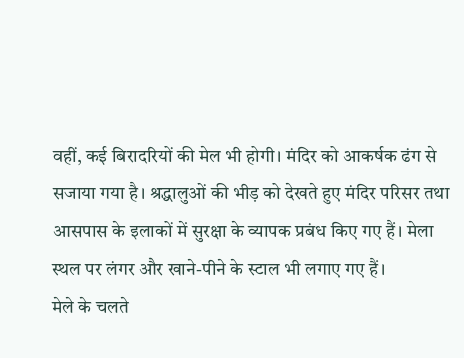वहीं, कई बिरादरियों की मेल भी होगी। मंदिर को आकर्षक ढंग से सजाया गया है। श्रद्धालुओं की भीड़ को देखते हुए मंदिर परिसर तथा आसपास के इलाकों में सुरक्षा के व्यापक प्रबंध किए गए हैं। मेला स्थल पर लंगर और खाने-पीने के स्टाल भी लगाए गए हैं।
मेले के चलते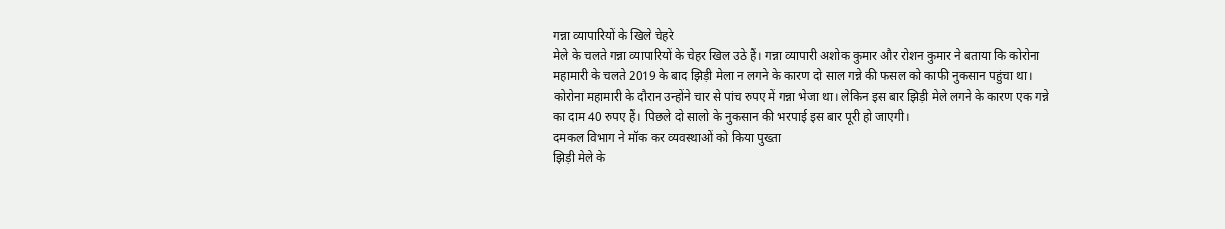गन्ना व्यापारियों के खिले चेहरे
मेले के चलते गन्ना व्यापारियों के चेहर खिल उठे हैं। गन्ना व्यापारी अशोक कुमार और रोशन कुमार ने बताया कि कोरोना महामारी के चलते 2019 के बाद झिड़ी मेला न लगने के कारण दो साल गन्ने की फसल को काफी नुकसान पहुंचा था। कोरोना महामारी के दौरान उन्होंने चार से पांच रुपए में गन्ना भेजा था। लेकिन इस बार झिड़ी मेले लगने के कारण एक गन्ने का दाम 40 रुपए हैं। पिछले दो सालो के नुकसान की भरपाई इस बार पूरी हो जाएगी।
दमकल विभाग ने मॉक कर व्यवस्थाओं को किया पुख्ता
झिड़ी मेले के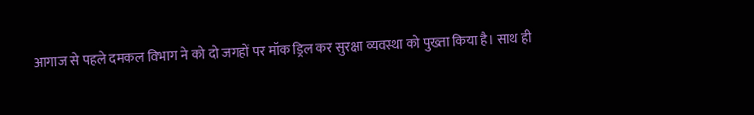आगाज से पहले दमकल विभाग ने को दो जगहों पर मॉक ड्रिल कर सुरक्षा व्यवस्था को पुख्ता किया है। साथ ही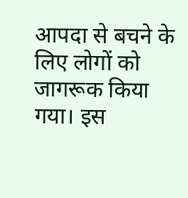आपदा से बचने के लिए लोगों को जागरूक किया गया। इस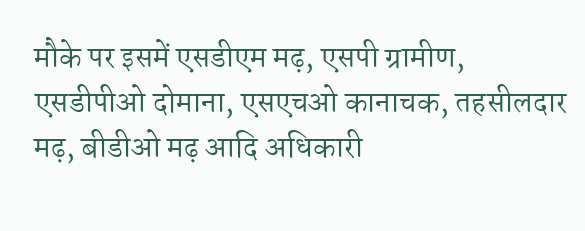मौके पर इसमें एसडीएम मढ़, एसपी ग्रामीण, एसडीपीओ दोमाना, एसएचओ कानाचक, तहसीलदार मढ़, बीडीओ मढ़ आदि अधिकारी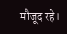मौजूद रहे।